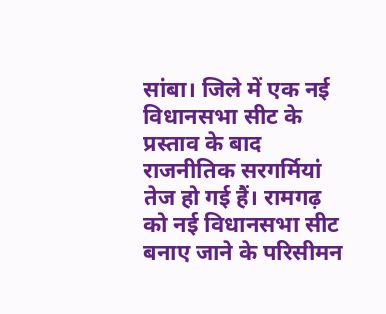सांबा। जिले में एक नई विधानसभा सीट के प्रस्ताव के बाद राजनीतिक सरगर्मियां तेज हो गई हैं। रामगढ़ को नई विधानसभा सीट बनाए जाने के परिसीमन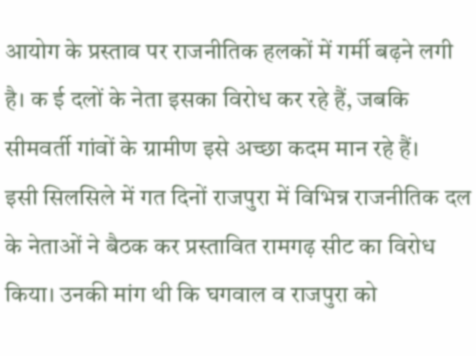आयोग के प्रस्ताव पर राजनीतिक हलकों में गर्मी बढ़ने लगी है। क ई दलों के नेता इसका विरोध कर रहे हैं, जबकि सीमवर्ती गांवों के ग्रामीण इसे अच्छा कदम मान रहे हैं।
इसी सिलसिले में गत दिनों राजपुरा में विभिन्न राजनीतिक दल के नेताओं ने बैठक कर प्रस्तावित रामगढ़ सीट का विरोध किया। उनकी मांग थी कि घगवाल व राजपुरा को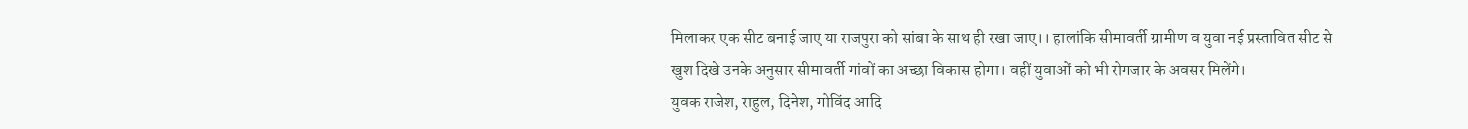मिलाकर एक सीट बनाई जाए या राजपुरा को सांबा के साथ ही रखा जाए।। हालांकि सीमावर्ती ग्रामीण व युवा नई प्रस्तावित सीट से खुश दिखे उनके अनुसार सीमावर्ती गांवों का अच्छा विकास होगा। वहीं युवाओं को भी रोगजार के अवसर मिलेंगे।
युवक राजेश, राहुल, दिनेश, गोविंद आदि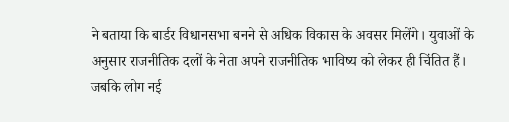ने बताया कि बार्डर विधानसभा बनने से अधिक विकास के अवसर मिलेंगे। युवाओं के अनुसार राजनीतिक दलों के नेता अपने राजनीतिक भाविष्य को लेकर ही चिंतित हैं। जबकि लोग नई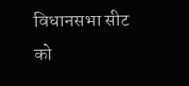विधानसभा सीट को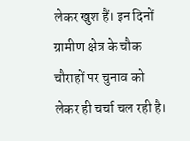लेकर खुश हैं। इन दिनों ग्रामीण क्षेत्र के चौक चौराहों पर चुनाव को लेकर ही चर्चा चल रही है।